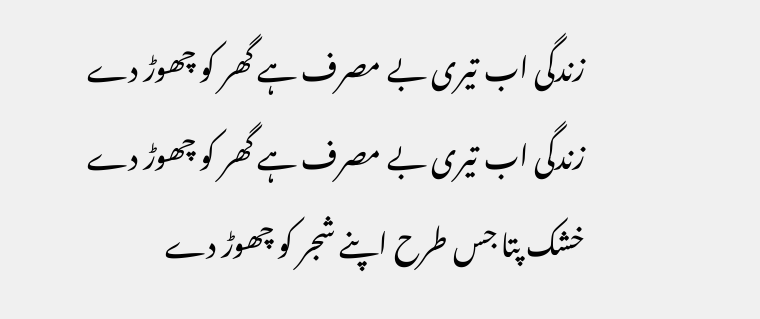زندگی اب تیری بے مصرف ہے گھر کو چھوڑ دے
زندگی اب تیری بے مصرف ہے گھر کو چھوڑ دے
خشک پتا جس طرح اپنے شجر کو چھوڑ دے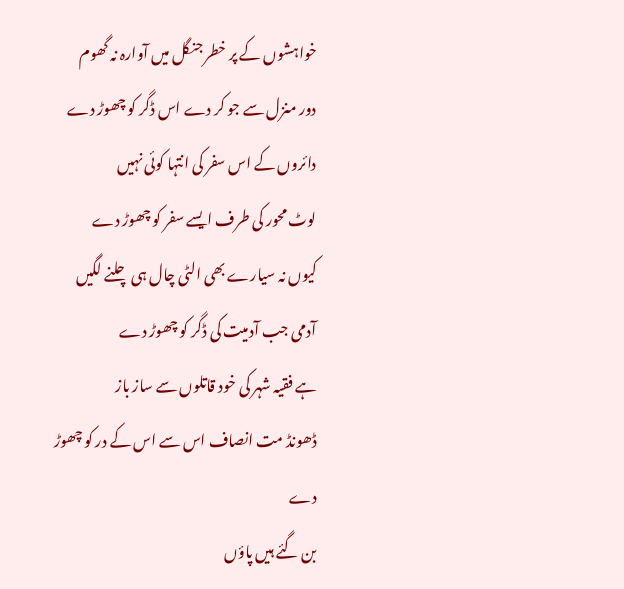خواہشوں کے پر خطر جنگل میں آوارہ نہ گھوم
دور منزل سے جو کر دے اس ڈگر کو چھوڑ دے
دائروں کے اس سفر کی انتہا کوئی نہیں
لوٹ محور کی طرف ایسے سفر کو چھوڑ دے
کیوں نہ سیارے بھی الٹی چال ہی چلنے لگیں
آدمی جب آدمیت کی ڈگر کو چھوڑ دے
ہے فقیہ شہر کی خود قاتلوں سے ساز باز
ڈھونڈ مت انصاف اس سے اس کے در کو چھوڑ دے
بن گئے ہیں پاؤں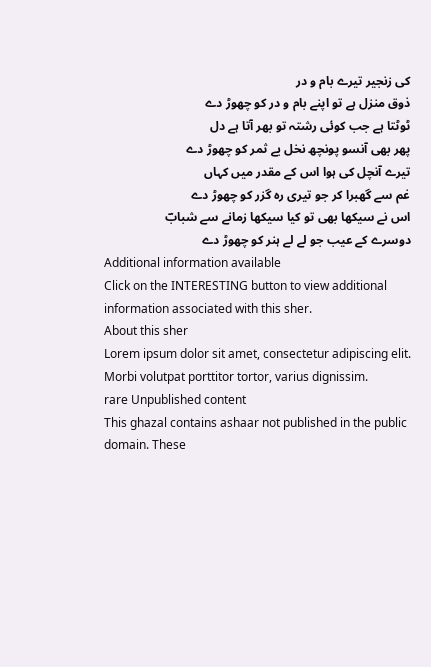کی زنجیر تیرے بام و در
ذوق منزل ہے تو اپنے بام و در کو چھوڑ دے
ٹوٹتا ہے جب کوئی رشتہ تو بھر آتا ہے دل
پھر بھی آنسو پونچھ نخل بے ثمر کو چھوڑ دے
تیرے آنچل کی ہوا اس کے مقدر میں کہاں
غم سے گھبرا کر جو تیری رہ گزر کو چھوڑ دے
اس نے سیکھا بھی تو کیا سیکھا زمانے سے شبابؔ
دوسرے کے عیب جو لے لے ہنر کو چھوڑ دے
Additional information available
Click on the INTERESTING button to view additional information associated with this sher.
About this sher
Lorem ipsum dolor sit amet, consectetur adipiscing elit. Morbi volutpat porttitor tortor, varius dignissim.
rare Unpublished content
This ghazal contains ashaar not published in the public domain. These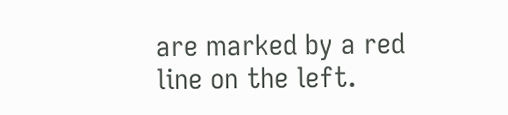are marked by a red line on the left.